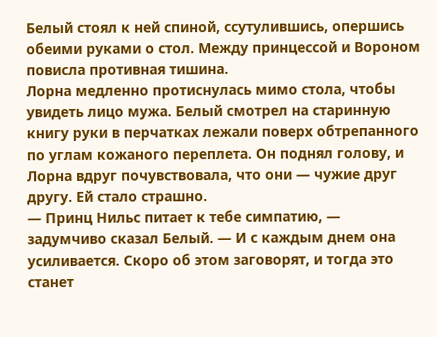Белый стоял к ней спиной, ссутулившись, опершись обеими руками о стол. Между принцессой и Вороном повисла противная тишина.
Лорна медленно протиснулась мимо стола, чтобы увидеть лицо мужа. Белый смотрел на старинную книгу руки в перчатках лежали поверх обтрепанного по углам кожаного переплета. Он поднял голову, и Лорна вдруг почувствовала, что они — чужие друг другу. Ей стало страшно.
— Принц Нильс питает к тебе симпатию, — задумчиво сказал Белый. — И с каждым днем она усиливается. Скоро об этом заговорят, и тогда это станет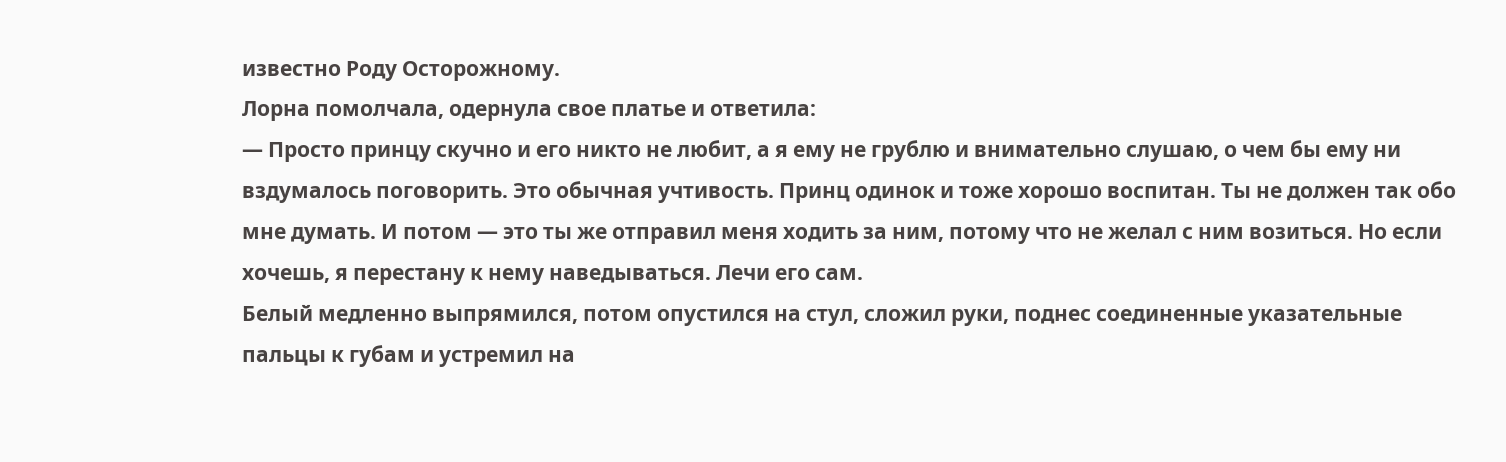известно Роду Осторожному.
Лорна помолчала, одернула свое платье и ответила:
— Просто принцу скучно и его никто не любит, а я ему не грублю и внимательно слушаю, о чем бы ему ни вздумалось поговорить. Это обычная учтивость. Принц одинок и тоже хорошо воспитан. Ты не должен так обо мне думать. И потом — это ты же отправил меня ходить за ним, потому что не желал с ним возиться. Но если хочешь, я перестану к нему наведываться. Лечи его сам.
Белый медленно выпрямился, потом опустился на стул, сложил руки, поднес соединенные указательные пальцы к губам и устремил на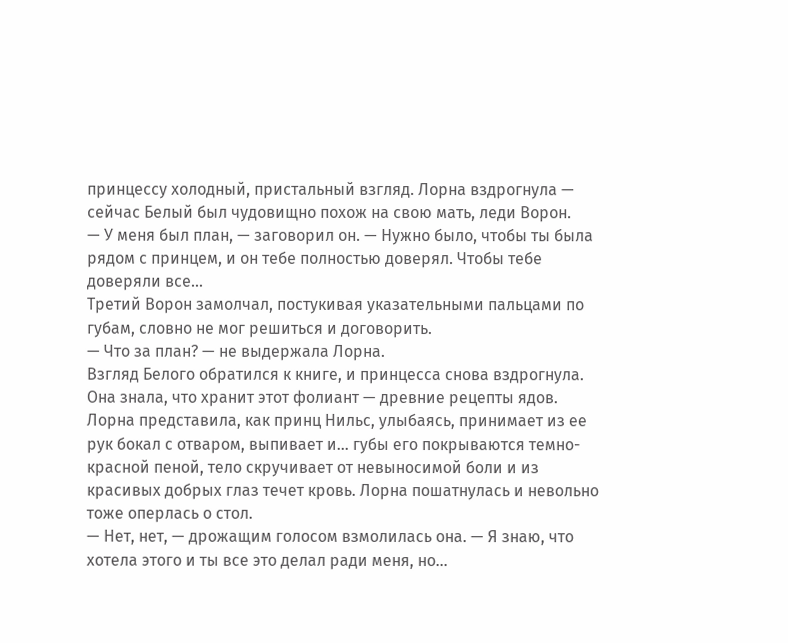принцессу холодный, пристальный взгляд. Лорна вздрогнула — сейчас Белый был чудовищно похож на свою мать, леди Ворон.
— У меня был план, — заговорил он. — Нужно было, чтобы ты была рядом с принцем, и он тебе полностью доверял. Чтобы тебе доверяли все…
Третий Ворон замолчал, постукивая указательными пальцами по губам, словно не мог решиться и договорить.
— Что за план? — не выдержала Лорна.
Взгляд Белого обратился к книге, и принцесса снова вздрогнула. Она знала, что хранит этот фолиант — древние рецепты ядов. Лорна представила, как принц Нильс, улыбаясь, принимает из ее рук бокал с отваром, выпивает и… губы его покрываются темно-красной пеной, тело скручивает от невыносимой боли и из красивых добрых глаз течет кровь. Лорна пошатнулась и невольно тоже оперлась о стол.
— Нет, нет, — дрожащим голосом взмолилась она. — Я знаю, что хотела этого и ты все это делал ради меня, но…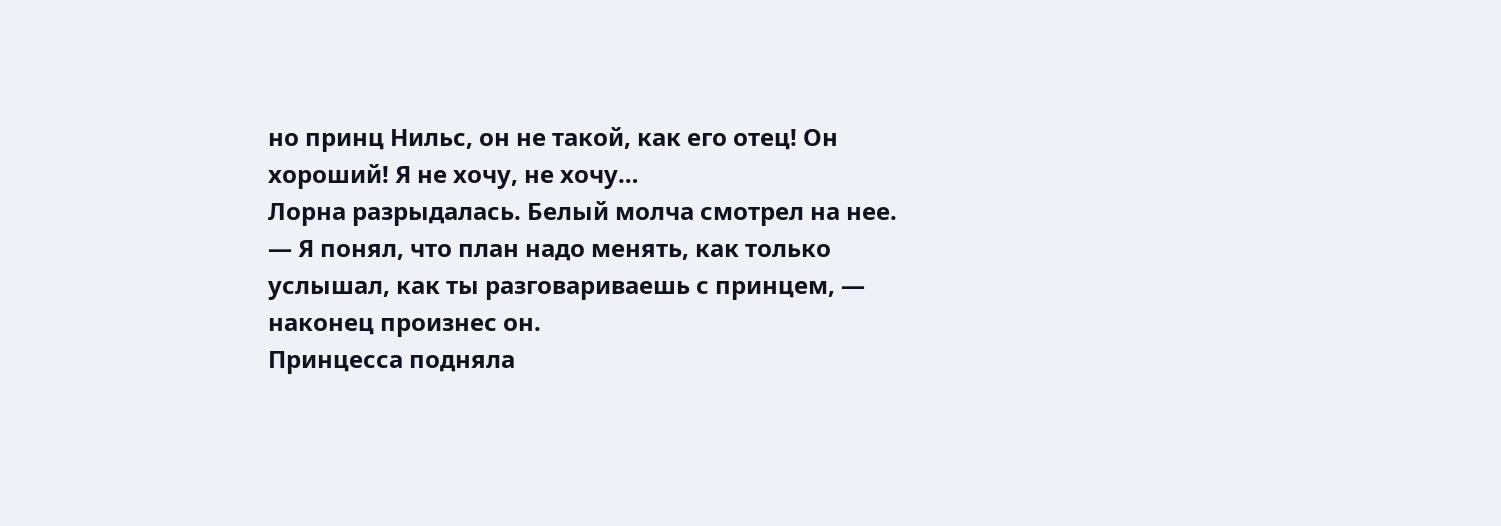но принц Нильс, он не такой, как его отец! Он хороший! Я не хочу, не хочу…
Лорна разрыдалась. Белый молча смотрел на нее.
— Я понял, что план надо менять, как только услышал, как ты разговариваешь с принцем, — наконец произнес он.
Принцесса подняла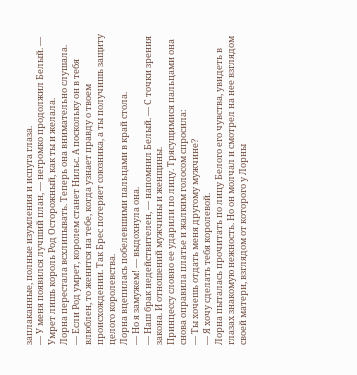заплаканные, полные изумления и испуга глаза.
— У меня появился лучший план, — негромко продолжил Белый. — Умрет лишь король Род Осторожный, как ты и желала.
Лорна перестала всхлипывать. Теперь она внимательно слушала.
— Если Род умрет, королем станет Нильс. А поскольку он в тебя влюблен, то женится на тебе, когда узнает правду о твоем происхождении. Так Брес потеряет союзника, а ты получишь защиту целого королевства.
Лорна вцепилась побелевшими пальцами в край стола.
— Но я замужем! — выдохнула она.
— Наш брак недействителен, — напомнил Белый. — С точки зрения закона. И отношений мужчины и женщины.
Принцессу словно ее ударили по лицу. Трясущимися пальцами она снова оправила платье и жалким голосом спросила:
— Ты хочешь отдать меня другому мужчине?
— Я хочу сделать тебя королевой.
Лорна пыталась прочитать по лицу Белого его чувства, увидеть в глазах знакомую нежность. Но он молчал и смотрел на нее взглядом своей матери, взглядом от которого у Лорны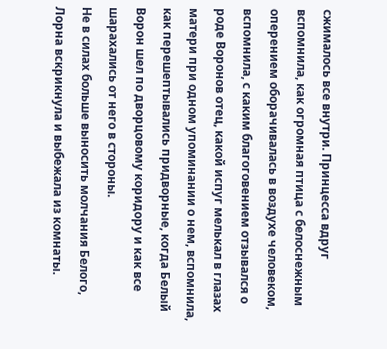сжималось все внутри. Принцесса вдруг вспомнила, как огромная птица с белоснежным оперением оборачивалась в воздухе человеком, вспомнила, с каким благоговением отзывался о роде Воронов отец, какой испуг мелькал в глазах матери при одном упоминании о нем, вспомнила, как перешептывались придворные, когда Белый Ворон шел по дворцовому коридору и как все шарахались от него в стороны.
Не в силах больше выносить молчания Белого, Лорна вскрикнула и выбежала из комнаты.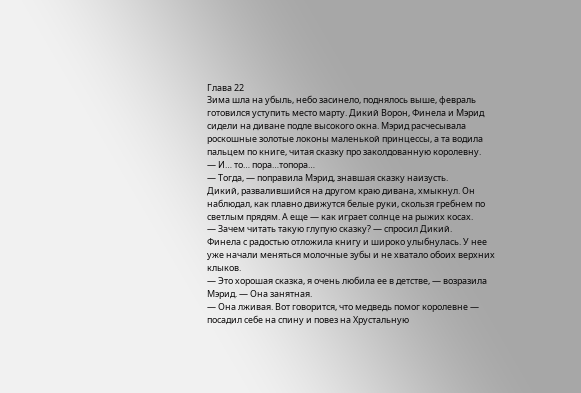Глава 22
Зима шла на убыль, небо засинело, поднялось выше, февраль готовился уступить место марту. Дикий Ворон, Финела и Мэрид сидели на диване подле высокого окна. Мэрид расчесывала роскошные золотые локоны маленькой принцессы, а та водила пальцем по книге, читая сказку про заколдованную королевну.
— И… то… пора…топора…
— Тогда, — поправила Мэрид, знавшая сказку наизусть.
Дикий, развалившийся на другом краю дивана, хмыкнул. Он наблюдал, как плавно движутся белые руки, скользя гребнем по светлым прядям. А еще — как играет солнце на рыжих косах.
— Зачем читать такую глупую сказку? — спросил Дикий.
Финела с радостью отложила книгу и широко улыбнулась. У нее уже начали меняться молочные зубы и не хватало обоих верхних клыков.
— Это хорошая сказка, я очень любила ее в детстве, — возразила Мэрид. — Она занятная.
— Она лживая. Вот говорится, что медведь помог королевне — посадил себе на спину и повез на Хрустальную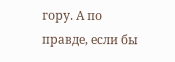гору. А по правде, если бы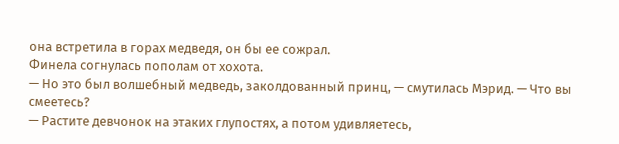она встретила в горах медведя, он бы ее сожрал.
Финела согнулась пополам от хохота.
— Но это был волшебный медведь, заколдованный принц, — смутилась Мэрид. — Что вы смеетесь?
— Растите девчонок на этаких глупостях, а потом удивляетесь,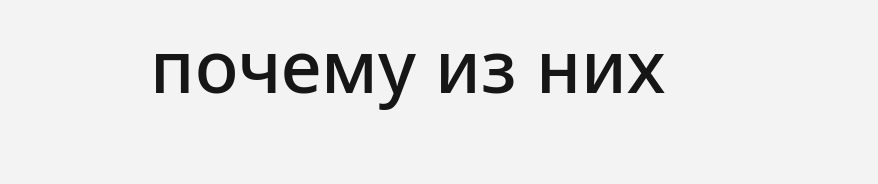почему из них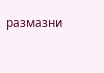размазни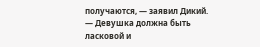получаются, — заявил Дикий.
— Девушка должна быть ласковой и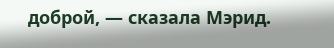доброй, — сказала Мэрид.